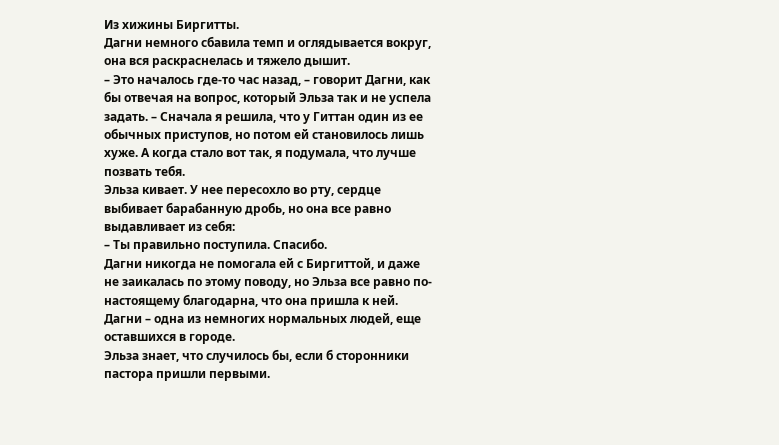Из хижины Биргитты.
Дагни немного сбавила темп и оглядывается вокруг, она вся раскраснелась и тяжело дышит.
– Это началось где-то час назад, – говорит Дагни, как бы отвечая на вопрос, который Эльза так и не успела задать. – Сначала я решила, что у Гиттан один из ее обычных приступов, но потом ей становилось лишь хуже. А когда стало вот так, я подумала, что лучше позвать тебя.
Эльза кивает. У нее пересохло во рту, сердце выбивает барабанную дробь, но она все равно выдавливает из себя:
– Ты правильно поступила. Спасибо.
Дагни никогда не помогала ей с Биргиттой, и даже не заикалась по этому поводу, но Эльза все равно по-настоящему благодарна, что она пришла к ней. Дагни – одна из немногих нормальных людей, еще оставшихся в городе.
Эльза знает, что случилось бы, если б сторонники пастора пришли первыми.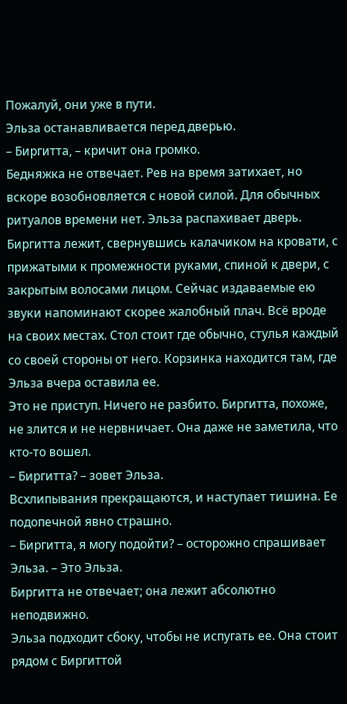Пожалуй, они уже в пути.
Эльза останавливается перед дверью.
– Биргитта, – кричит она громко.
Бедняжка не отвечает. Рев на время затихает, но вскоре возобновляется с новой силой. Для обычных ритуалов времени нет. Эльза распахивает дверь.
Биргитта лежит, свернувшись калачиком на кровати, с прижатыми к промежности руками, спиной к двери, с закрытым волосами лицом. Сейчас издаваемые ею звуки напоминают скорее жалобный плач. Всё вроде на своих местах. Стол стоит где обычно, стулья каждый со своей стороны от него. Корзинка находится там, где Эльза вчера оставила ее.
Это не приступ. Ничего не разбито. Биргитта, похоже, не злится и не нервничает. Она даже не заметила, что кто-то вошел.
– Биргитта? – зовет Эльза.
Всхлипывания прекращаются, и наступает тишина. Ее подопечной явно страшно.
– Биргитта, я могу подойти? – осторожно спрашивает Эльза. – Это Эльза.
Биргитта не отвечает; она лежит абсолютно неподвижно.
Эльза подходит сбоку, чтобы не испугать ее. Она стоит рядом с Биргиттой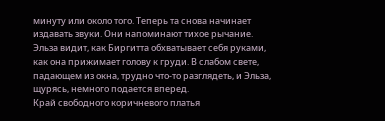минуту или около того. Теперь та снова начинает издавать звуки. Они напоминают тихое рычание. Эльза видит, как Биргитта обхватывает себя руками, как она прижимает голову к груди. В слабом свете, падающем из окна, трудно что-то разглядеть, и Эльза, щурясь, немного подается вперед.
Край свободного коричневого платья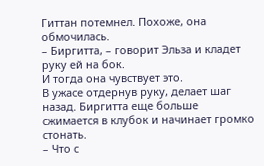Гиттан потемнел. Похоже, она обмочилась.
– Биргитта, – говорит Эльза и кладет руку ей на бок.
И тогда она чувствует это.
В ужасе отдернув руку, делает шаг назад. Биргитта еще больше сжимается в клубок и начинает громко стонать.
– Что с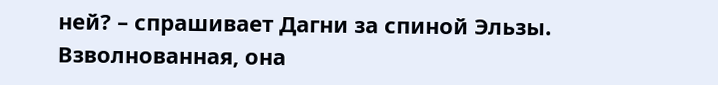ней? – спрашивает Дагни за спиной Эльзы. Взволнованная, она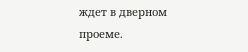ждет в дверном проеме.